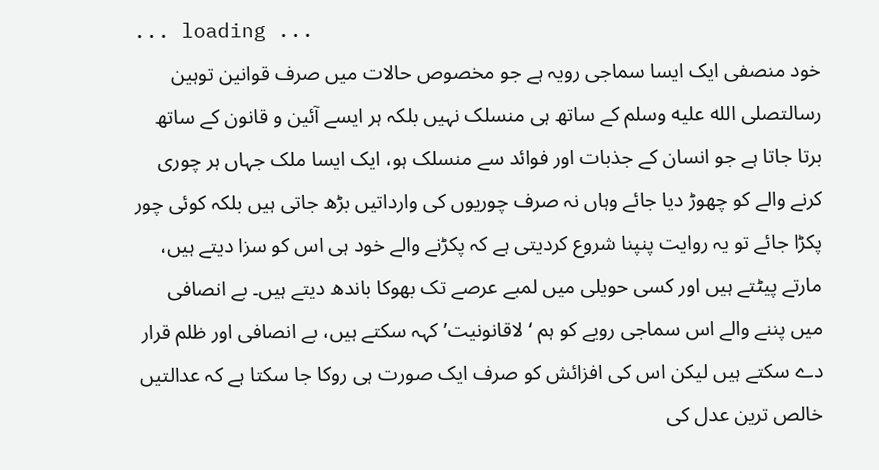... loading ...
خود منصفی ایک ایسا سماجی رویہ ہے جو مخصوص حالات میں صرف قوانین توہین رسالتصلى الله عليه وسلم کے ساتھ ہی منسلک نہیں بلکہ ہر ایسے آئین و قانون کے ساتھ برتا جاتا ہے جو انسان کے جذبات اور فوائد سے منسلک ہو، ایک ایسا ملک جہاں ہر چوری کرنے والے کو چھوڑ دیا جائے وہاں نہ صرف چوریوں کی وارداتیں بڑھ جاتی ہیں بلکہ کوئی چور پکڑا جائے تو یہ روایت پنپنا شروع کردیتی ہے کہ پکڑنے والے خود ہی اس کو سزا دیتے ہیں، مارتے پیٹتے ہیں اور کسی حویلی میں لمبے عرصے تک بھوکا باندھ دیتے ہیں۔ بے انصافی میں پننے والے اس سماجی رویے کو ہم ‘لاقانونیت’ کہہ سکتے ہیں، بے انصافی اور ظلم قرار دے سکتے ہیں لیکن اس کی افزائش کو صرف ایک صورت ہی روکا جا سکتا ہے کہ عدالتیں خالص ترین عدل کی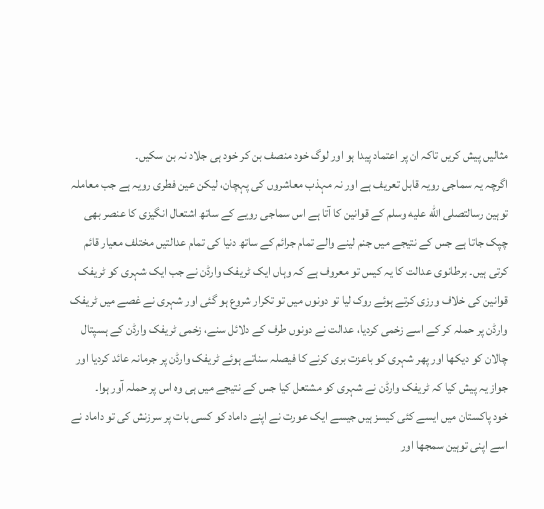مثالیں پیش کریں تاکہ ان پر اعتماد پیدا ہو اور لوگ خود منصف بن کر خود ہی جلاد نہ بن سکیں۔
اگرچہ یہ سماجی رویہ قابل تعریف ہے اور نہ مہذب معاشروں کی پہچان، لیکن عین فطری رویہ ہے جب معاملہ توہین رسالتصلى الله عليه وسلم کے قوانین کا آتا ہے اس سماجی رویے کے ساتھ اشتعال انگیزی کا عنصر بھی چپک جاتا ہے جس کے نتیجے میں جنم لینے والے تمام جرائم کے ساتھ دنیا کی تمام عدالتیں مختلف معیار قائم کرتی ہیں۔ برطانوی عدالت کا یہ کیس تو معروف ہے کہ وہاں ایک ٹریفک وارڈن نے جب ایک شہری کو ٹریفک قوانین کی خلاف ورزی کرتے ہوئے روک لیا تو دونوں میں تو تکرار شروع ہو گئی اور شہری نے غصے میں ٹریفک وارڈن پر حملہ کر کے اسے زخمی کردیا، عدالت نے دونوں طرف کے دلائل سنے، زخمی ٹریفک وارڈن کے ہسپتال چالان کو دیکھا اور پھر شہری کو باعزت بری کرنے کا فیصلہ سناتے ہوئے ٹریفک وارڈن پر جرمانہ عائد کردیا اور جواز یہ پیش کیا کہ ٹریفک وارڈن نے شہری کو مشتعل کیا جس کے نتیجے میں ہی وہ اس پر حملہ آور ہوا۔
خود پاکستان میں ایسے کئی کیسز ہیں جیسے ایک عورت نے اپنے داماد کو کسی بات پر سرزنش کی تو داماد نے اسے اپنی توہین سمجھا اور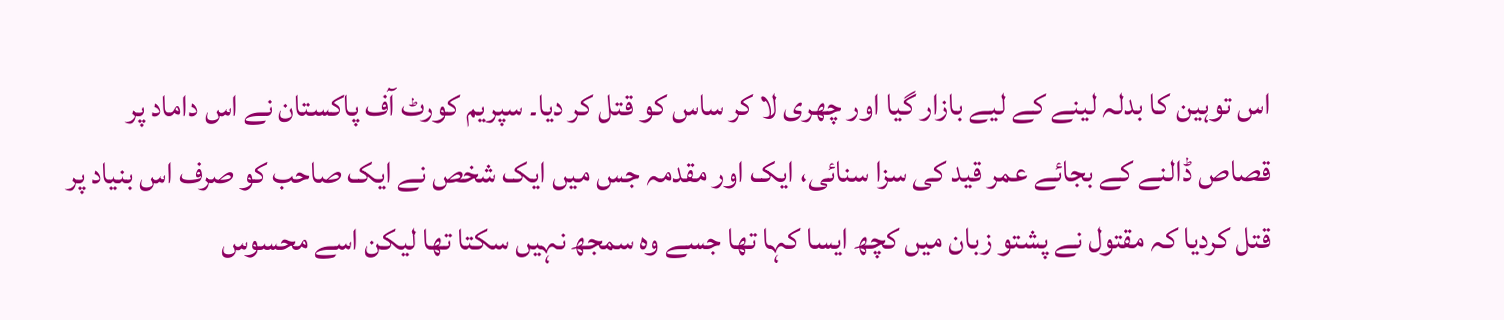اس توہین کا بدلہ لینے کے لیے بازار گیا اور چھری لا کر ساس کو قتل کر دیا۔ سپریم کورٹ آف پاکستان نے اس داماد پر قصاص ڈالنے کے بجائے عمر قید کی سزا سنائی، ایک اور مقدمہ جس میں ایک شخص نے ایک صاحب کو صرف اس بنیاد پر قتل کردیا کہ مقتول نے پشتو زبان میں کچھ ایسا کہا تھا جسے وہ سمجھ نہیں سکتا تھا لیکن اسے محسوس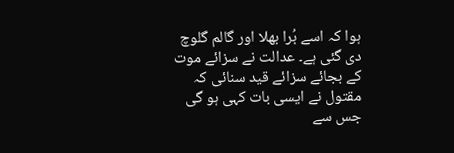ہوا کہ اسے بُرا بھلا اور گالم گلوچ دی گئی ہے۔ عدالت نے سزائے موت کے بجائے سزائے قید سنائی کہ مقتول نے ایسی بات کہی ہو گی جس سے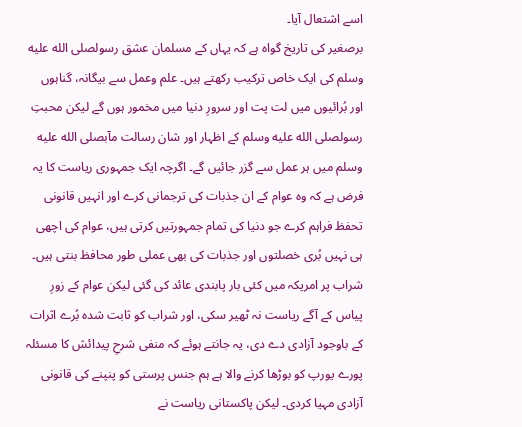اسے اشتعال آیا۔
برصغیر کی تاریخ گواہ ہے کہ یہاں کے مسلمان عشق رسولصلى الله عليه وسلم کی ایک خاص ترکیب رکھتے ہیں۔ علم وعمل سے بیگانہ، گناہوں اور بُرائیوں میں لت پت اور سرورِ دنیا میں مخمور ہوں گے لیکن محبتِ رسولصلى الله عليه وسلم کے اظہار اور شان رسالت مآبصلى الله عليه وسلم میں ہر عمل سے گزر جائیں گے۔ اگرچہ ایک جمہوری ریاست کا یہ فرض ہے کہ وہ عوام کے ان جذبات کی ترجمانی کرے اور انہیں قانونی تحفظ فراہم کرے جو دنیا کی تمام جمہورتیں کرتی ہیں، عوام کی اچھی ہی نہیں بُری خصلتوں اور جذبات کی بھی عملی طور محافظ بنتی ہیں۔ شراب پر امریکہ میں کئی بار پابندی عائد کی گئی لیکن عوام کے زورِ پیاس کے آگے ریاست نہ ٹھیر سکی، اور شراب کو ثابت شدہ بُرے اثرات کے باوجود آزادی دے دی، یہ جانتے ہوئے کہ منفی شرحِ پیدائش کا مسئلہ پورے یورپ کو بوڑھا کرنے والا ہے ہم جنس پرستی کو پنپنے کی قانونی آزادی مہیا کردی۔ لیکن پاکستانی ریاست نے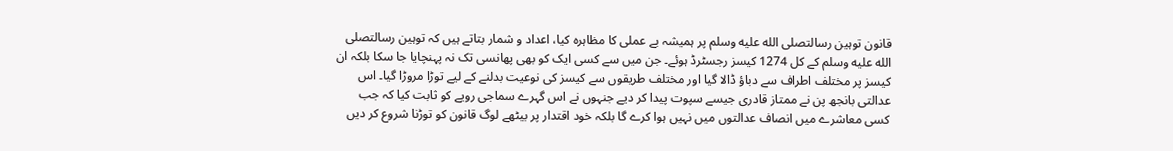قانون توہین رسالتصلى الله عليه وسلم پر ہمیشہ بے عملی کا مظاہرہ کیا، اعداد و شمار بتاتے ہیں کہ توہین رسالتصلى الله عليه وسلم کے کل 1274 کیسز رجسٹرڈ ہوئے۔ جن میں سے کسی ایک کو بھی پھانسی تک نہ پہنچایا جا سکا بلکہ ان کیسز پر مختلف اطراف سے دباؤ ڈالا گیا اور مختلف طریقوں سے کیسز کی نوعیت بدلنے کے لیے توڑا مروڑا گیا۔ اس عدالتی بانجھ پن نے ممتاز قادری جیسے سپوت پیدا کر دیے جنہوں نے اس گہرے سماجی رویے کو ثابت کیا کہ جب کسی معاشرے میں انصاف عدالتوں میں نہیں ہوا کرے گا بلکہ خود اقتدار پر بیٹھے لوگ قانون کو توڑنا شروع کر دیں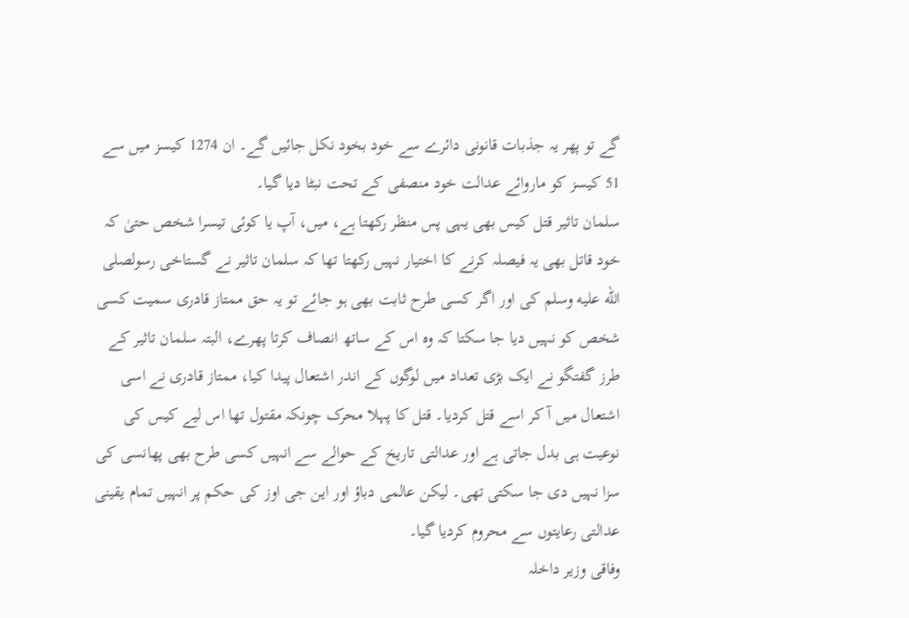گے تو پھر یہ جذبات قانونی دائرے سے خود بخود نکل جائیں گے۔ ان 1274 کیسز میں سے 51 کیسز کو ماروائے عدالت خود منصفی کے تحت نبٹا دیا گیا۔
سلمان تاثیر قتل کیس بھی یہی پس منظر رکھتا ہے، میں، آپ یا کوئی تیسرا شخص حتیٰ کہ خود قاتل بھی یہ فیصلہ کرنے کا اختیار نہیں رکھتا تھا کہ سلمان تاثیر نے گستاخی رسولصلى الله عليه وسلم کی اور اگر کسی طرح ثابت بھی ہو جائے تو یہ حق ممتاز قادری سمیت کسی شخص کو نہیں دیا جا سکتا کہ وہ اس کے ساتھ انصاف کرتا پھرے، البتہ سلمان تاثیر کے طرز گفتگو نے ایک بڑی تعداد میں لوگوں کے اندر اشتعال پیدا کیا، ممتاز قادری نے اسی اشتعال میں آ کر اسے قتل کردیا۔ قتل کا پہلا محرک چونکہ مقتول تھا اس لیے کیس کی نوعیت ہی بدل جاتی ہے اور عدالتی تاریخ کے حوالے سے انہیں کسی طرح بھی پھانسی کی سزا نہیں دی جا سکتی تھی۔ لیکن عالمی دباؤ اور این جی اوز کی حکم پر انہیں تمام یقینی عدالتی رعایتوں سے محروم کردیا گیا۔
وفاقی وزیر داخلہ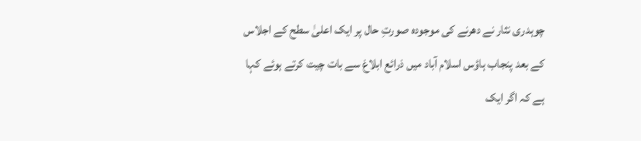چوہدری نثار نے دھرنے کی موجودہ صورتِ حال پر ایک اعلیٰ سطح کے اجلاس کے بعد پنجاب ہاؤس اسلام آباد میں ذرائع ابلاغ سے بات چیت کرتے ہوئے کہا ہے کہ اگر ایک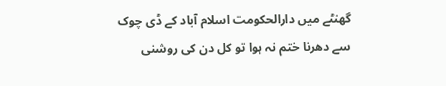گھنٹے میں دارالحکومت اسلام آباد کے ڈی چوک سے دھرنا ختم نہ ہوا تو کل دن کی روشنی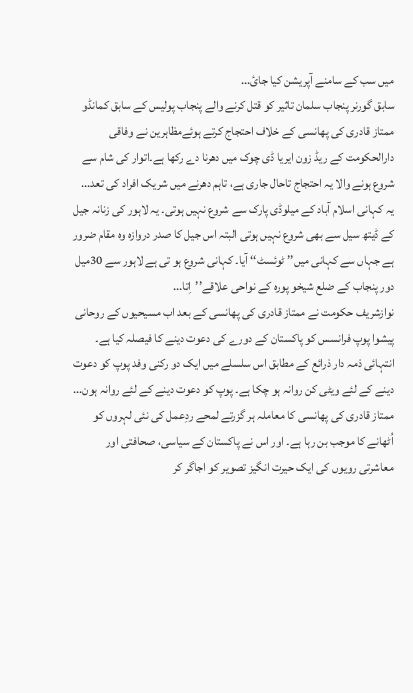میں سب کے سامنے آپریشن کیا جائ...
سابق گورنر پنجاب سلمان تاثیر کو قتل کرنے والے پنجاب پولیس کے سابق کمانڈو ممتاز قادری کی پھانسی کے خلاف احتجاج کرتے ہوئےمظاہرین نے وفاقی دارالحکومت کے ریڈ زون ایریا ڈی چوک میں دھرنا دے رکھا ہے۔اتوار کی شام سے شروع ہونے والا یہ احتجاج تاحال جاری ہے، تاہم دھرنے میں شریک افراد کی تعد...
یہ کہانی اسلام آباد کے میلوڈی پارک سے شروع نہیں ہوتی۔ یہ لاہور کی زنانہ جیل کے ڈیتھ سیل سے بھی شروع نہیں ہوتی البتہ اس جیل کا صدر دروازہ وہ مقام ضرور ہے جہاں سے کہانی میں’’ ٹوئسٹ‘‘ آیا۔ کہانی شروع ہو تی ہے لاہور سے 30میل دور پنجاب کے ضلع شیخو پورہ کے نواحی علاقے’’اِتا...
نوازشریف حکومت نے ممتاز قادری کی پھانسی کے بعد اب مسیحیوں کے روحانی پیشوا پوپ فرانسس کو پاکستان کے دورے کی دعوت دینے کا فیصلہ کیا ہے۔ انتہائی ذمہ دار ذرائع کے مطابق اس سلسلے میں ایک دو رکنی وفد پوپ کو دعوت دینے کے لئے ویٹی کن روانہ ہو چکا ہے۔ پوپ کو دعوت دینے کے لئے روانہ ہون...
ممتاز قادری کی پھانسی کا معاملہ ہر گزرتے لمحے ردِعمل کی نئی لہروں کو اُٹھانے کا موجب بن رہا ہے۔ اور اس نے پاکستان کے سیاسی، صحافتی اور معاشرتی رویوں کی ایک حیرت انگیز تصویر کو اجاگر کر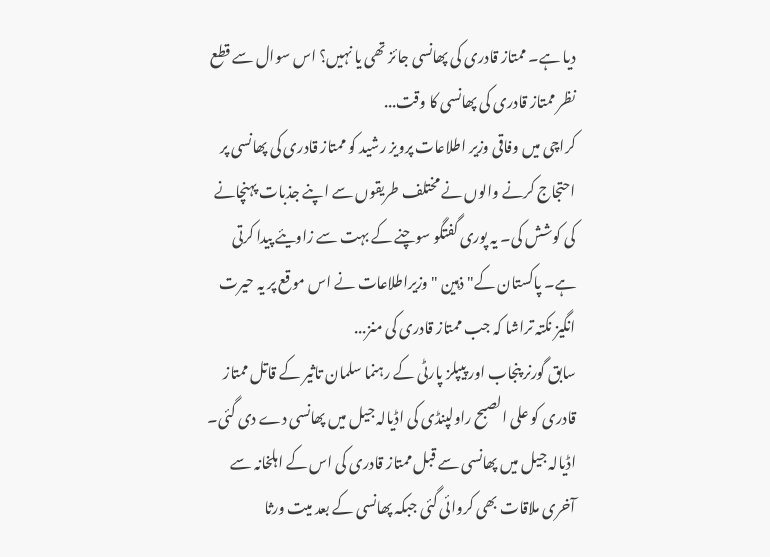دیا ہے۔ ممتاز قادری کی پھانسی جائز تھی یا نہیں؟ اس سوال سے قطع نظر ممتاز قادری کی پھانسی کا وقت...
کراچی میں وفاقی وزیر اطلاعات پرویز رشید کو ممتاز قادری کی پھانسی پر احتجاج کرنے والوں نے مختلف طریقوں سے اپنے جذبات پہنچانے کی کوشش کی۔ یہ پوری گفتگو سوچنے کے بہت سے زاویئے پیدا کرتی ہے۔ پاکستان کے" ذہین "وزیراطلاعات نے اس موقع پر یہ حیرت انگیز نکتہ تراشا کہ جب ممتاز قادری کی منز...
سابق گورنر پنجاب اور پیپلز پارٹی کے رہنما سلمان تاثیر کے قاتل ممتاز قادری کو علی الصبح راولپنڈی کی اڈیالہ جیل میں پھانسی دے دی گئی۔ اڈیالہ جیل میں پھانسی سے قبل ممتاز قادری کی اس کے اہلخانہ سے آخری ملاقات بھی کروائی گئی جبکہ پھانسی کے بعد میت ورثا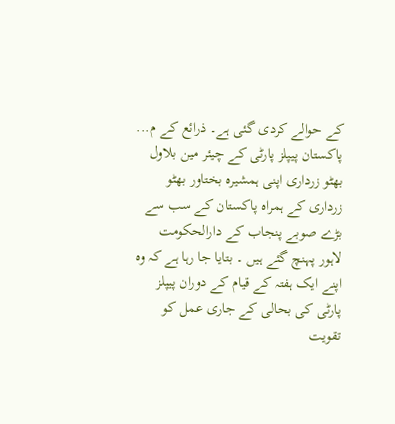کے حوالے کردی گئی ہے۔ ذرائع کے م...
پاکستان پیپلز پارٹی کے چیئر مین بلاول بھٹو زرداری اپنی ہمشیرہ بختاور بھٹو زرداری کے ہمراہ پاکستان کے سب سے بڑے صوبے پنجاب کے دارالحکومت لاہور پہنچ گئے ہیں ۔ بتایا جا رہا ہے کہ وہ اپنے ایک ہفتہ کے قیام کے دوران پیپلز پارٹی کی بحالی کے جاری عمل کو تقویت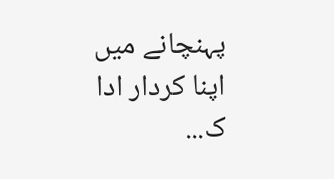پہنچانے میں اپنا کردار ادا ک...